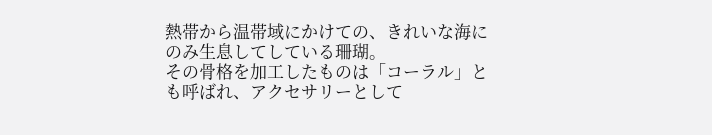熱帯から温帯域にかけての、きれいな海にのみ生息してしている珊瑚。
その骨格を加工したものは「コーラル」とも呼ばれ、アクセサリーとして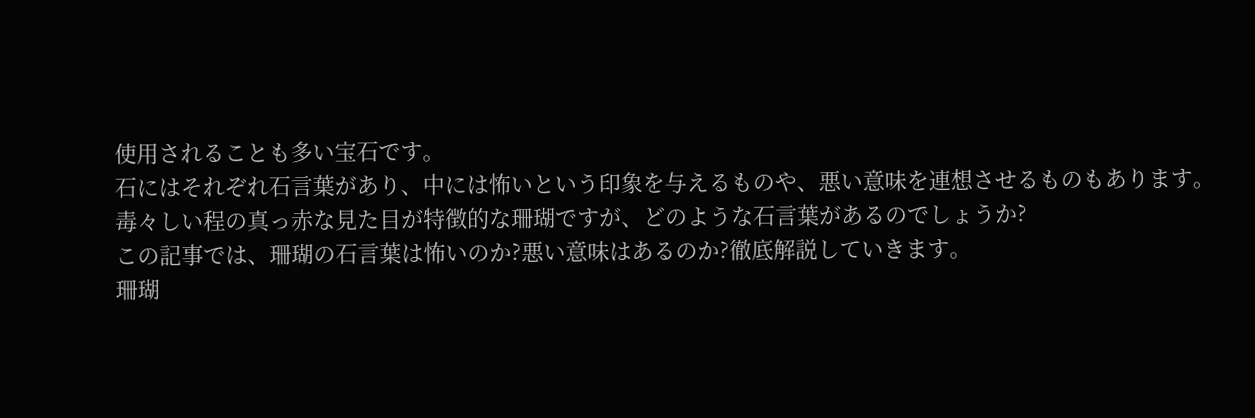使用されることも多い宝石です。
石にはそれぞれ石言葉があり、中には怖いという印象を与えるものや、悪い意味を連想させるものもあります。
毒々しい程の真っ赤な見た目が特徴的な珊瑚ですが、どのような石言葉があるのでしょうか?
この記事では、珊瑚の石言葉は怖いのか?悪い意味はあるのか?徹底解説していきます。
珊瑚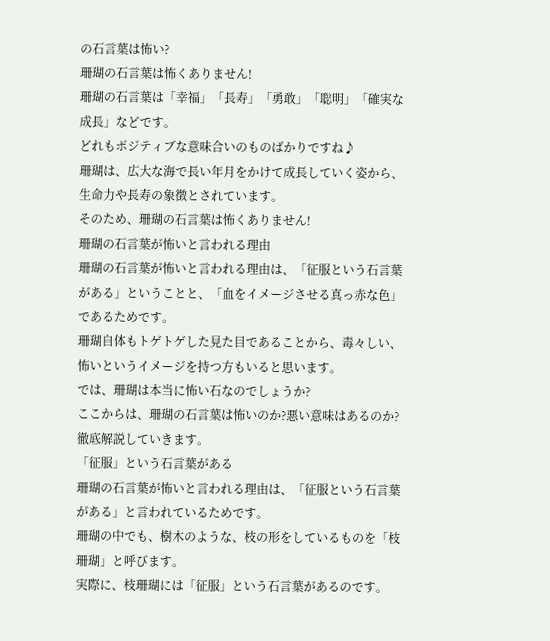の石言葉は怖い?
珊瑚の石言葉は怖くありません!
珊瑚の石言葉は「幸福」「長寿」「勇敢」「聡明」「確実な成長」などです。
どれもポジティブな意味合いのものばかりですね♪
珊瑚は、広大な海で長い年月をかけて成長していく姿から、生命力や長寿の象徴とされています。
そのため、珊瑚の石言葉は怖くありません!
珊瑚の石言葉が怖いと言われる理由
珊瑚の石言葉が怖いと言われる理由は、「征服という石言葉がある」ということと、「血をイメージさせる真っ赤な色」であるためです。
珊瑚自体もトゲトゲした見た目であることから、毒々しい、怖いというイメージを持つ方もいると思います。
では、珊瑚は本当に怖い石なのでしょうか?
ここからは、珊瑚の石言葉は怖いのか?悪い意味はあるのか?徹底解説していきます。
「征服」という石言葉がある
珊瑚の石言葉が怖いと言われる理由は、「征服という石言葉がある」と言われているためです。
珊瑚の中でも、樹木のような、枝の形をしているものを「枝珊瑚」と呼びます。
実際に、枝珊瑚には「征服」という石言葉があるのです。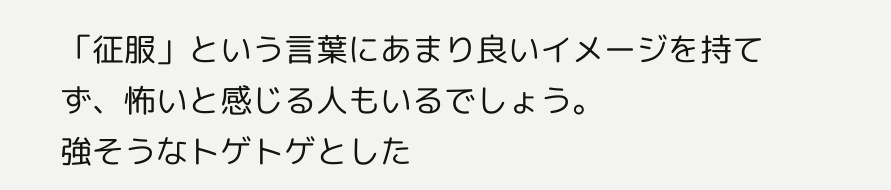「征服」という言葉にあまり良いイメージを持てず、怖いと感じる人もいるでしょう。
強そうなトゲトゲとした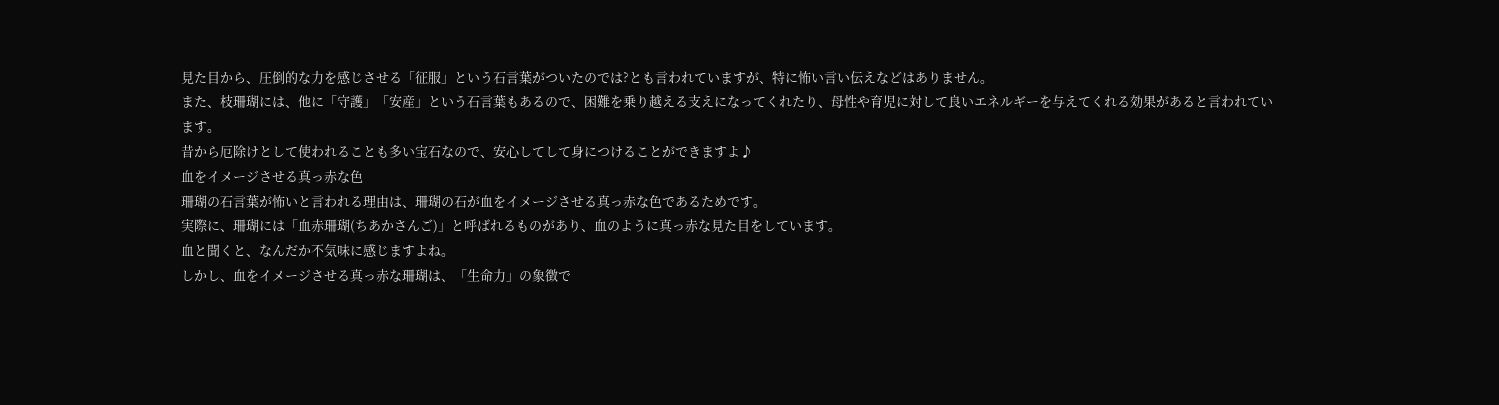見た目から、圧倒的な力を感じさせる「征服」という石言葉がついたのでは?とも言われていますが、特に怖い言い伝えなどはありません。
また、枝珊瑚には、他に「守護」「安産」という石言葉もあるので、困難を乗り越える支えになってくれたり、母性や育児に対して良いエネルギーを与えてくれる効果があると言われています。
昔から厄除けとして使われることも多い宝石なので、安心してして身につけることができますよ♪
血をイメージさせる真っ赤な色
珊瑚の石言葉が怖いと言われる理由は、珊瑚の石が血をイメージさせる真っ赤な色であるためです。
実際に、珊瑚には「血赤珊瑚(ちあかさんご)」と呼ばれるものがあり、血のように真っ赤な見た目をしています。
血と聞くと、なんだか不気味に感じますよね。
しかし、血をイメージさせる真っ赤な珊瑚は、「生命力」の象徴で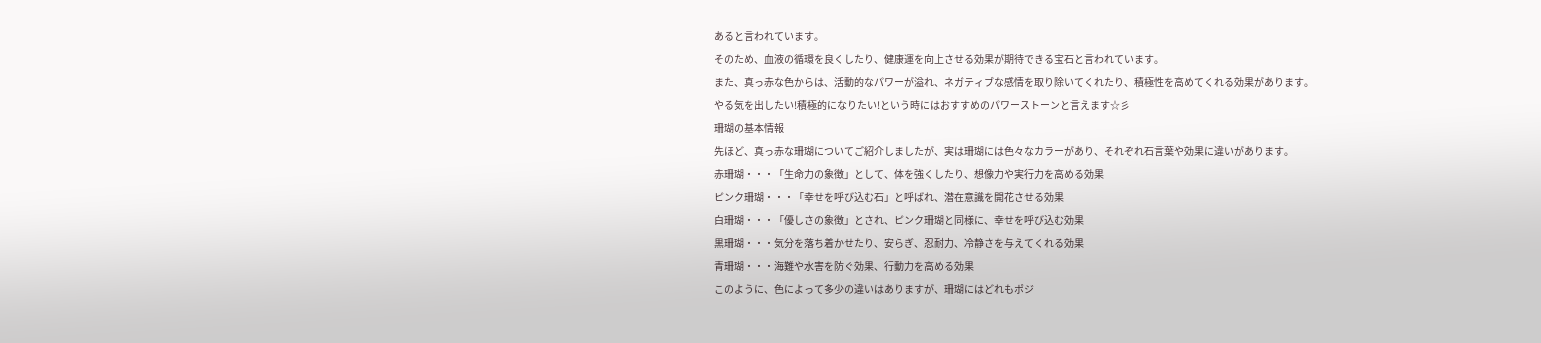あると言われています。
そのため、血液の循環を良くしたり、健康運を向上させる効果が期待できる宝石と言われています。
また、真っ赤な色からは、活動的なパワーが溢れ、ネガティブな感情を取り除いてくれたり、積極性を高めてくれる効果があります。
やる気を出したい!積極的になりたい!という時にはおすすめのパワーストーンと言えます☆彡
珊瑚の基本情報
先ほど、真っ赤な珊瑚についてご紹介しましたが、実は珊瑚には色々なカラーがあり、それぞれ石言葉や効果に違いがあります。
赤珊瑚・・・「生命力の象徴」として、体を強くしたり、想像力や実行力を高める効果
ピンク珊瑚・・・「幸せを呼び込む石」と呼ばれ、潜在意識を開花させる効果
白珊瑚・・・「優しさの象徴」とされ、ピンク珊瑚と同様に、幸せを呼び込む効果
黒珊瑚・・・気分を落ち着かせたり、安らぎ、忍耐力、冷静さを与えてくれる効果
青珊瑚・・・海難や水害を防ぐ効果、行動力を高める効果
このように、色によって多少の違いはありますが、珊瑚にはどれもポジ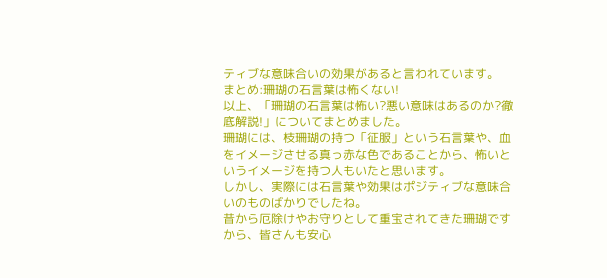ティブな意味合いの効果があると言われています。
まとめ:珊瑚の石言葉は怖くない!
以上、「珊瑚の石言葉は怖い?悪い意味はあるのか?徹底解説!」についてまとめました。
珊瑚には、枝珊瑚の持つ「征服」という石言葉や、血をイメージさせる真っ赤な色であることから、怖いというイメージを持つ人もいたと思います。
しかし、実際には石言葉や効果はポジティブな意味合いのものばかりでしたね。
昔から厄除けやお守りとして重宝されてきた珊瑚ですから、皆さんも安心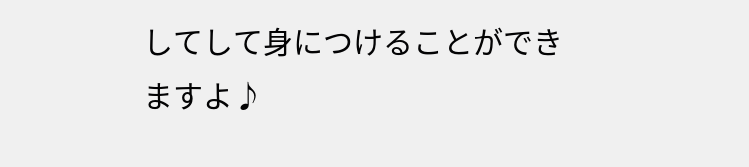してして身につけることができますよ♪